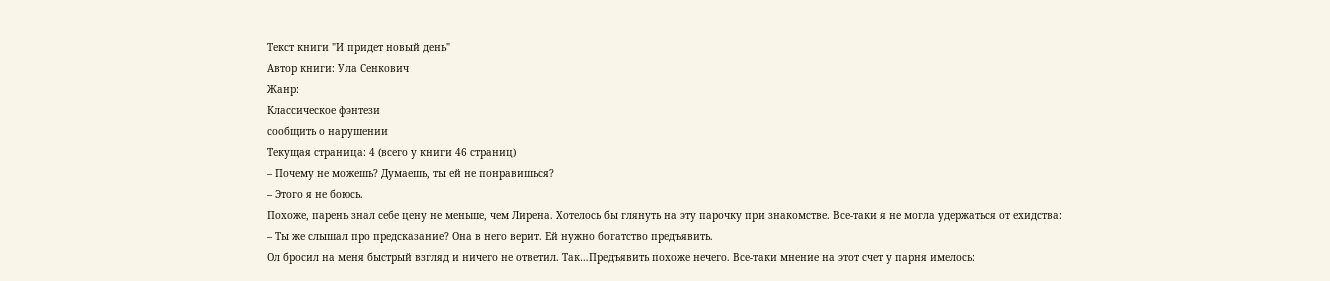Текст книги "И придет новый день"
Автор книги: Ула Сенкович
Жанр:
Классическое фэнтези
сообщить о нарушении
Текущая страница: 4 (всего у книги 46 страниц)
– Почему не можешь? Думаешь, ты ей не понравишься?
– Этого я не боюсь.
Похоже, парень знал себе цену не меньше, чем Лирена. Хотелось бы глянуть на эту парочку при знакомстве. Все-таки я не могла удержаться от ехидства:
– Ты же слышал про предсказание? Она в него верит. Ей нужно богатство предъявить.
Ол бросил на меня быстрый взгляд и ничего не ответил. Так…Предъявить похоже нечего. Все-таки мнение на этот счет у парня имелось: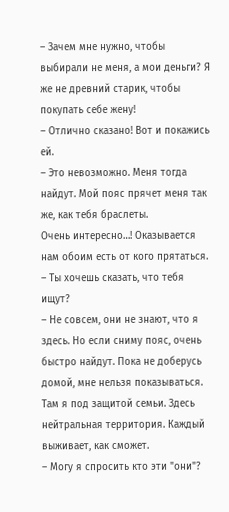– Зачем мне нужно, чтобы выбирали не меня, а мои деньги? Я же не древний старик, чтобы покупать себе жену!
– Отлично сказано! Вот и покажись ей.
– Это невозможно. Меня тогда найдут. Мой пояс прячет меня так же, как тебя браслеты.
Очень интересно…! Оказывается нам обоим есть от кого прятаться.
– Ты хочешь сказать, что тебя ищут?
– Не совсем, они не знают, что я здесь. Но если сниму пояс, очень быстро найдут. Пока не доберусь домой, мне нельзя показываться. Там я под защитой семьи. Здесь нейтральная территория. Каждый выживает, как сможет.
– Могу я спросить кто эти "они"?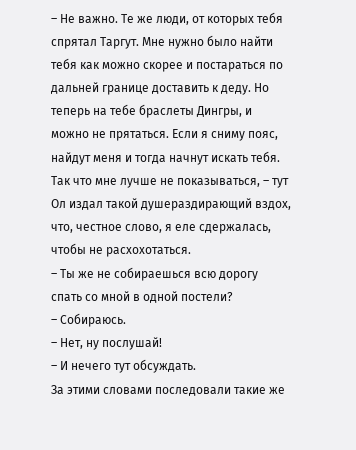– Не важно. Те же люди, от которых тебя спрятал Таргут. Мне нужно было найти тебя как можно скорее и постараться по дальней границе доставить к деду. Но теперь на тебе браслеты Дингры, и можно не прятаться. Если я сниму пояс, найдут меня и тогда начнут искать тебя. Так что мне лучше не показываться, – тут Ол издал такой душераздирающий вздох, что, честное слово, я еле сдержалась, чтобы не расхохотаться.
– Ты же не собираешься всю дорогу спать со мной в одной постели?
– Собираюсь.
– Нет, ну послушай!
– И нечего тут обсуждать.
За этими словами последовали такие же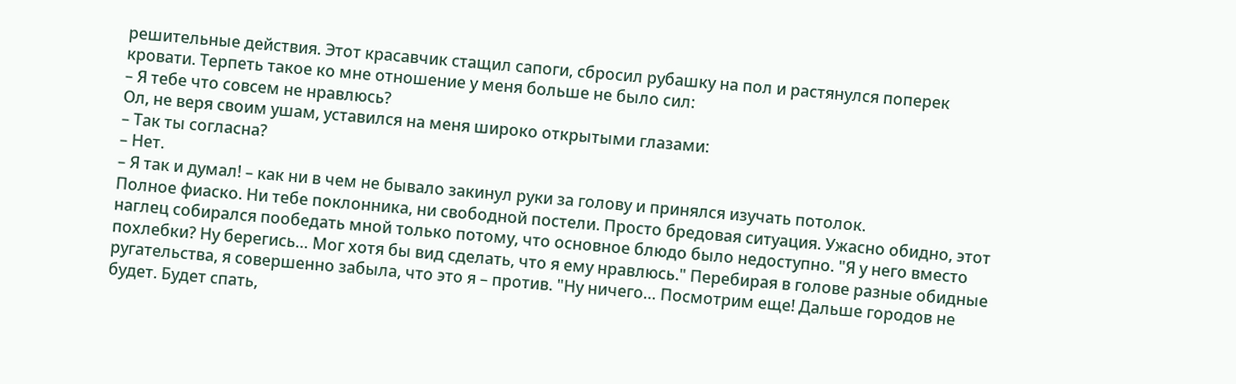решительные действия. Этот красавчик стащил сапоги, сбросил рубашку на пол и растянулся поперек кровати. Терпеть такое ко мне отношение у меня больше не было сил:
– Я тебе что совсем не нравлюсь?
Ол, не веря своим ушам, уставился на меня широко открытыми глазами:
– Так ты согласна?
– Нет.
– Я так и думал! – как ни в чем не бывало закинул руки за голову и принялся изучать потолок.
Полное фиаско. Ни тебе поклонника, ни свободной постели. Просто бредовая ситуация. Ужасно обидно, этот наглец собирался пообедать мной только потому, что основное блюдо было недоступно. "Я у него вместо похлебки? Ну берегись… Мог хотя бы вид сделать, что я ему нравлюсь." Перебирая в голове разные обидные ругательства, я совершенно забыла, что это я – против. "Ну ничего… Посмотрим еще! Дальше городов не будет. Будет спать,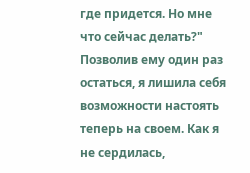где придется. Но мне что сейчас делать?" Позволив ему один раз остаться, я лишила себя возможности настоять теперь на своем. Как я не сердилась,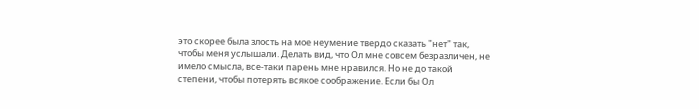это скорее была злость на мое неумение твердо сказать "нет" так, чтобы меня услышали. Делать вид, что Ол мне совсем безразличен, не имело смысла, все-таки парень мне нравился. Но не до такой степени, чтобы потерять всякое соображение. Если бы Ол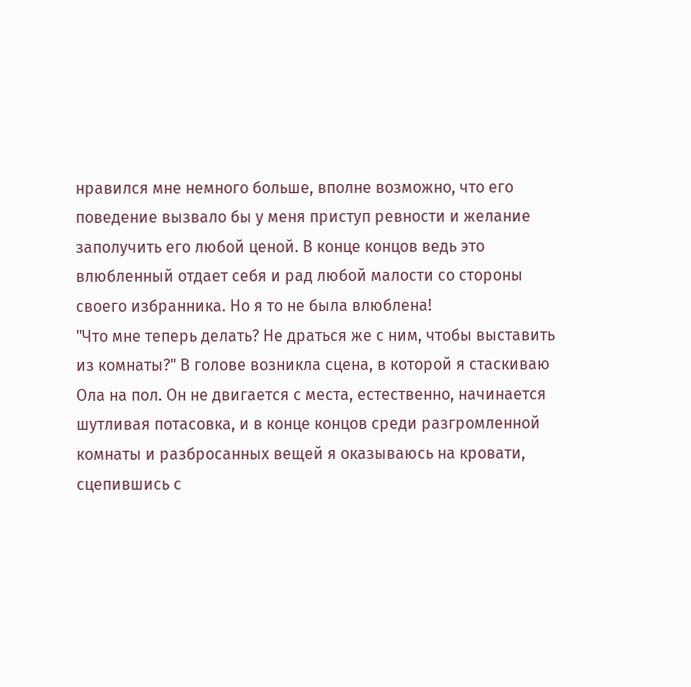нравился мне немного больше, вполне возможно, что его поведение вызвало бы у меня приступ ревности и желание заполучить его любой ценой. В конце концов ведь это влюбленный отдает себя и рад любой малости со стороны своего избранника. Но я то не была влюблена!
"Что мне теперь делать? Не драться же с ним, чтобы выставить из комнаты?" В голове возникла сцена, в которой я стаскиваю Ола на пол. Он не двигается с места, естественно, начинается шутливая потасовка, и в конце концов среди разгромленной комнаты и разбросанных вещей я оказываюсь на кровати, сцепившись с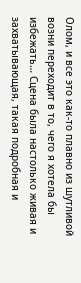Олом, и все это как-то плавно из шутливой возни переходит в то, чего я хотела бы избежать… Сцена была настолько живая и захватывающая, такая подробная и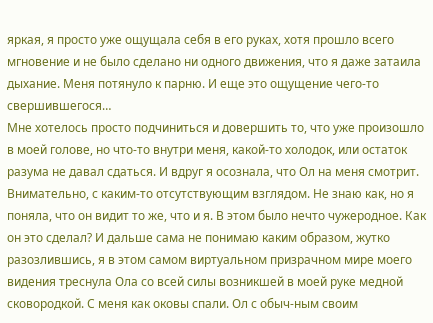яркая, я просто уже ощущала себя в его руках, хотя прошло всего мгновение и не было сделано ни одного движения, что я даже затаила дыхание. Меня потянуло к парню. И еще это ощущение чего-то свершившегося…
Мне хотелось просто подчиниться и довершить то, что уже произошло в моей голове, но что-то внутри меня, какой-то холодок, или остаток разума не давал сдаться. И вдруг я осознала, что Ол на меня смотрит. Внимательно, с каким-то отсутствующим взглядом. Не знаю как, но я поняла, что он видит то же, что и я. В этом было нечто чужеродное. Как он это сделал? И дальше сама не понимаю каким образом, жутко разозлившись, я в этом самом виртуальном призрачном мире моего видения треснула Ола со всей силы возникшей в моей руке медной сковородкой. С меня как оковы спали. Ол с обыч-ным своим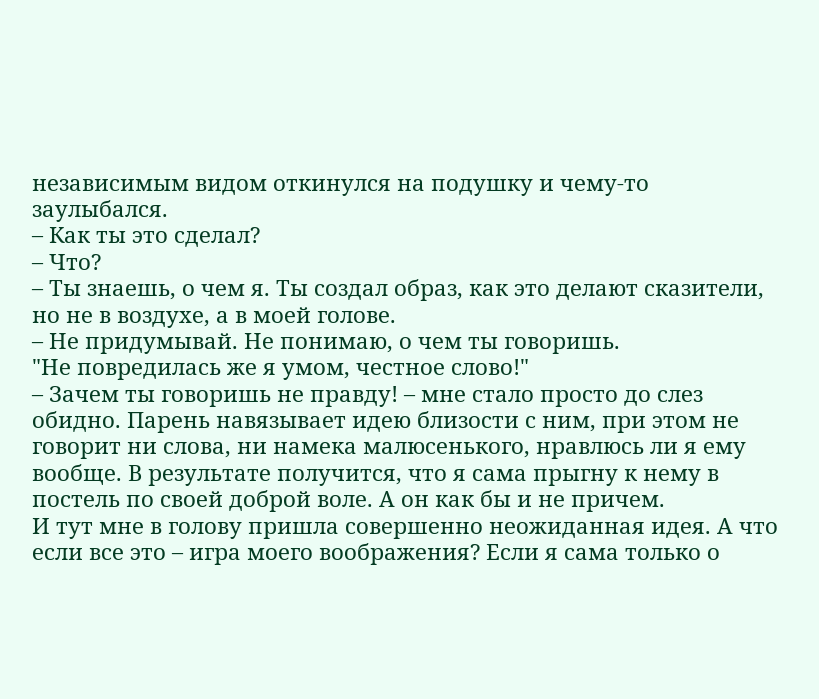независимым видом откинулся на подушку и чему-то заулыбался.
– Как ты это сделал?
– Что?
– Ты знаешь, о чем я. Ты создал образ, как это делают сказители, но не в воздухе, а в моей голове.
– Не придумывай. Не понимаю, о чем ты говоришь.
"Не повредилась же я умом, честное слово!"
– Зачем ты говоришь не правду! – мне стало просто до слез обидно. Парень навязывает идею близости с ним, при этом не говорит ни слова, ни намека малюсенького, нравлюсь ли я ему вообще. В результате получится, что я сама прыгну к нему в постель по своей доброй воле. А он как бы и не причем.
И тут мне в голову пришла совершенно неожиданная идея. А что если все это – игра моего воображения? Если я сама только о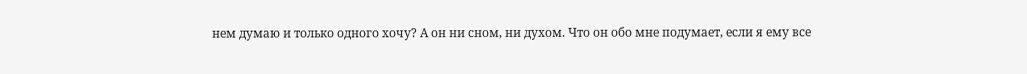нем думаю и только одного хочу? А он ни сном, ни духом. Что он обо мне подумает, если я ему все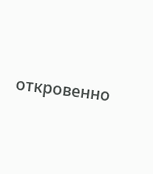откровенно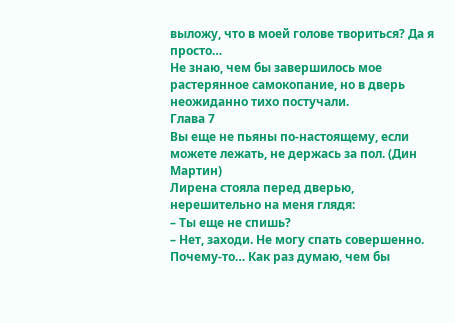выложу, что в моей голове твориться? Да я просто…
Не знаю, чем бы завершилось мое растерянное самокопание, но в дверь неожиданно тихо постучали.
Глава 7
Вы еще не пьяны по-настоящему, если можете лежать, не держась за пол. (Дин Мартин)
Лирена стояла перед дверью, нерешительно на меня глядя:
– Ты еще не спишь?
– Нет, заходи. Не могу спать совершенно. Почему-то… Как раз думаю, чем бы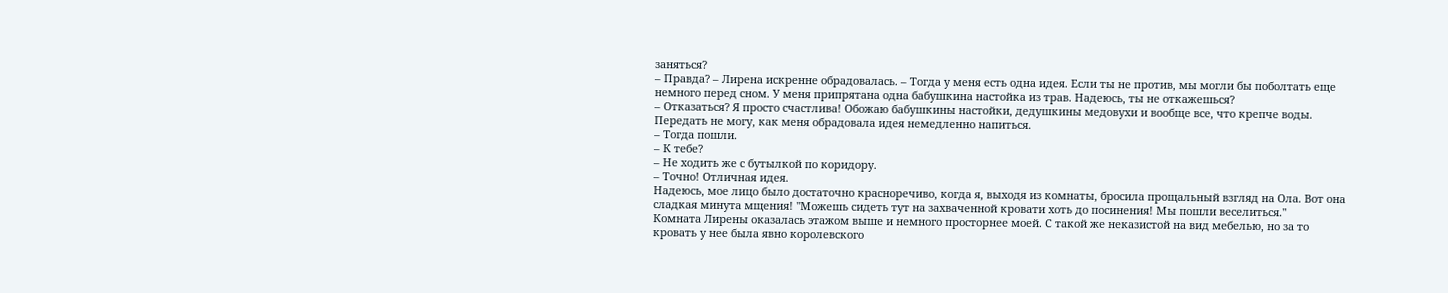заняться?
– Правда? – Лирена искренне обрадовалась. – Тогда у меня есть одна идея. Если ты не против, мы могли бы поболтать еще немного перед сном. У меня припрятана одна бабушкина настойка из трав. Надеюсь, ты не откажешься?
– Отказаться? Я просто счастлива! Обожаю бабушкины настойки, дедушкины медовухи и вообще все, что крепче воды.
Передать не могу, как меня обрадовала идея немедленно напиться.
– Тогда пошли.
– К тебе?
– Не ходить же с бутылкой по коридору.
– Точно! Отличная идея.
Надеюсь, мое лицо было достаточно красноречиво, когда я, выходя из комнаты, бросила прощальный взгляд на Ола. Вот она сладкая минута мщения! "Можешь сидеть тут на захваченной кровати хоть до посинения! Мы пошли веселиться."
Комната Лирены оказалась этажом выше и немного просторнее моей. С такой же неказистой на вид мебелью, но за то кровать у нее была явно королевского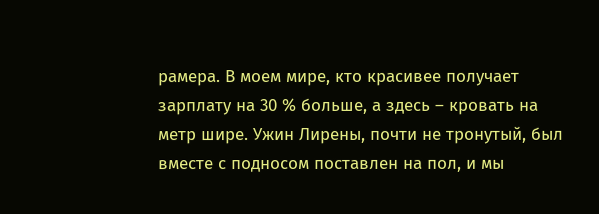рамера. В моем мире, кто красивее получает зарплату на 30 % больше, а здесь – кровать на метр шире. Ужин Лирены, почти не тронутый, был вместе с подносом поставлен на пол, и мы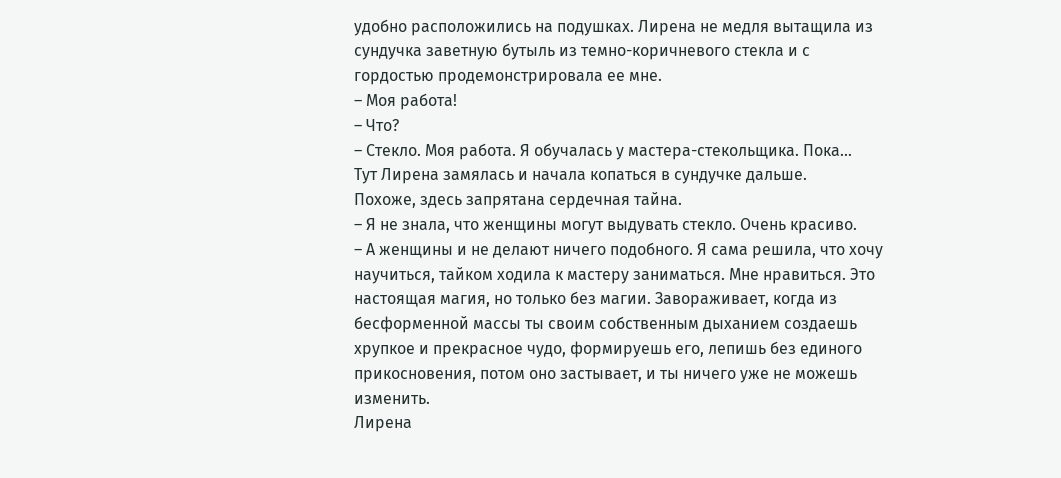удобно расположились на подушках. Лирена не медля вытащила из сундучка заветную бутыль из темно-коричневого стекла и с гордостью продемонстрировала ее мне.
– Моя работа!
– Что?
– Стекло. Моя работа. Я обучалась у мастера-стекольщика. Пока…
Тут Лирена замялась и начала копаться в сундучке дальше.
Похоже, здесь запрятана сердечная тайна.
– Я не знала, что женщины могут выдувать стекло. Очень красиво.
– А женщины и не делают ничего подобного. Я сама решила, что хочу научиться, тайком ходила к мастеру заниматься. Мне нравиться. Это настоящая магия, но только без магии. Завораживает, когда из бесформенной массы ты своим собственным дыханием создаешь хрупкое и прекрасное чудо, формируешь его, лепишь без единого прикосновения, потом оно застывает, и ты ничего уже не можешь изменить.
Лирена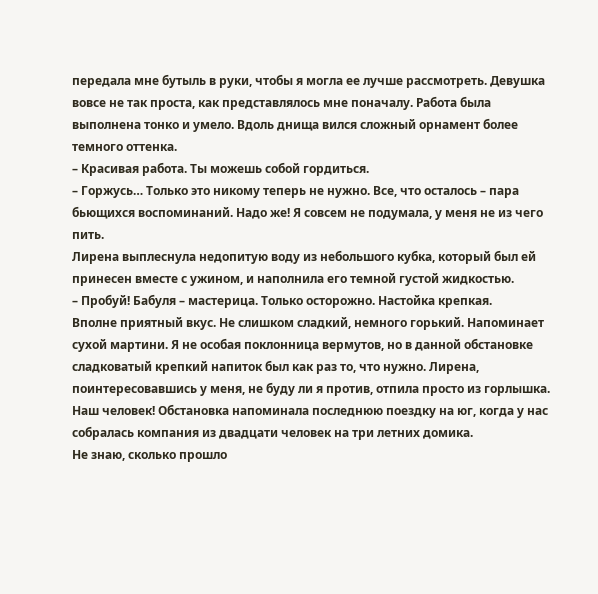передала мне бутыль в руки, чтобы я могла ее лучше рассмотреть. Девушка вовсе не так проста, как представлялось мне поначалу. Работа была выполнена тонко и умело. Вдоль днища вился сложный орнамент более темного оттенка.
– Красивая работа. Ты можешь собой гордиться.
– Горжусь… Только это никому теперь не нужно. Все, что осталось – пара бьющихся воспоминаний. Надо же! Я совсем не подумала, у меня не из чего пить.
Лирена выплеснула недопитую воду из небольшого кубка, который был ей принесен вместе с ужином, и наполнила его темной густой жидкостью.
– Пробуй! Бабуля – мастерица. Только осторожно. Настойка крепкая.
Вполне приятный вкус. Не слишком сладкий, немного горький. Напоминает сухой мартини. Я не особая поклонница вермутов, но в данной обстановке сладковатый крепкий напиток был как раз то, что нужно. Лирена, поинтересовавшись у меня, не буду ли я против, отпила просто из горлышка. Наш человек! Обстановка напоминала последнюю поездку на юг, когда у нас собралась компания из двадцати человек на три летних домика.
Не знаю, сколько прошло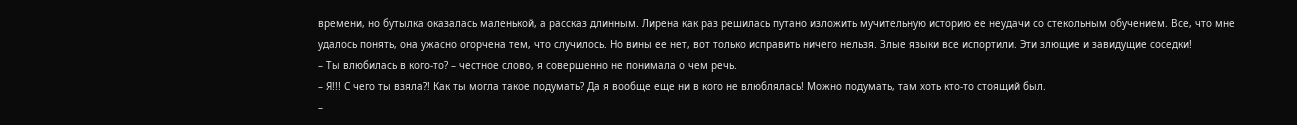времени, но бутылка оказалась маленькой, а рассказ длинным. Лирена как раз решилась путано изложить мучительную историю ее неудачи со стекольным обучением. Все, что мне удалось понять, она ужасно огорчена тем, что случилось. Но вины ее нет, вот только исправить ничего нельзя. Злые языки все испортили. Эти злющие и завидущие соседки!
– Ты влюбилась в кого-то? – честное слово, я совершенно не понимала о чем речь.
– Я!!! С чего ты взяла?! Как ты могла такое подумать? Да я вообще еще ни в кого не влюблялась! Можно подумать, там хоть кто-то стоящий был.
–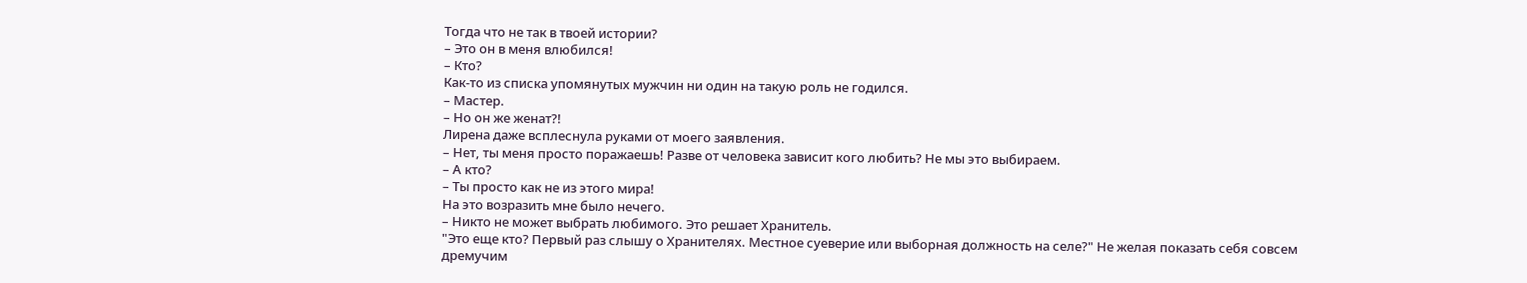Тогда что не так в твоей истории?
– Это он в меня влюбился!
– Кто?
Как-то из списка упомянутых мужчин ни один на такую роль не годился.
– Мастер.
– Но он же женат?!
Лирена даже всплеснула руками от моего заявления.
– Нет, ты меня просто поражаешь! Разве от человека зависит кого любить? Не мы это выбираем.
– А кто?
– Ты просто как не из этого мира!
На это возразить мне было нечего.
– Никто не может выбрать любимого. Это решает Хранитель.
"Это еще кто? Первый раз слышу о Хранителях. Местное суеверие или выборная должность на селе?" Не желая показать себя совсем дремучим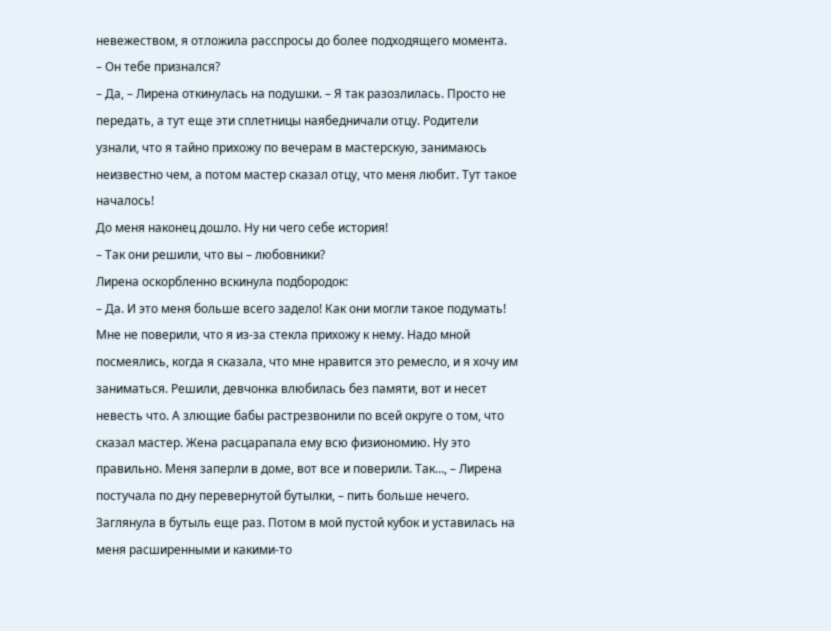невежеством, я отложила расспросы до более подходящего момента.
– Он тебе признался?
– Да, – Лирена откинулась на подушки. – Я так разозлилась. Просто не передать, а тут еще эти сплетницы наябедничали отцу. Родители узнали, что я тайно прихожу по вечерам в мастерскую, занимаюсь неизвестно чем, а потом мастер сказал отцу, что меня любит. Тут такое началось!
До меня наконец дошло. Ну ни чего себе история!
– Так они решили, что вы – любовники?
Лирена оскорбленно вскинула подбородок:
– Да. И это меня больше всего задело! Как они могли такое подумать! Мне не поверили, что я из-за стекла прихожу к нему. Надо мной посмеялись, когда я сказала, что мне нравится это ремесло, и я хочу им заниматься. Решили, девчонка влюбилась без памяти, вот и несет невесть что. А злющие бабы растрезвонили по всей округе о том, что сказал мастер. Жена расцарапала ему всю физиономию. Ну это правильно. Меня заперли в доме, вот все и поверили. Так…, – Лирена постучала по дну перевернутой бутылки, – пить больше нечего.
Заглянула в бутыль еще раз. Потом в мой пустой кубок и уставилась на меня расширенными и какими-то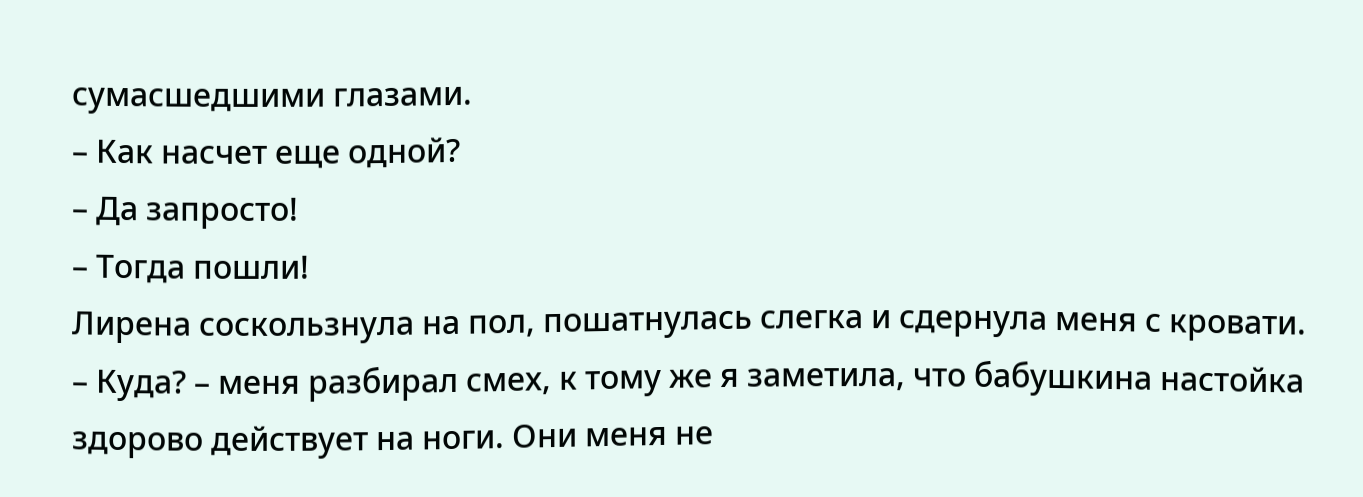сумасшедшими глазами.
– Как насчет еще одной?
– Да запросто!
– Тогда пошли!
Лирена соскользнула на пол, пошатнулась слегка и сдернула меня с кровати.
– Куда? – меня разбирал смех, к тому же я заметила, что бабушкина настойка здорово действует на ноги. Они меня не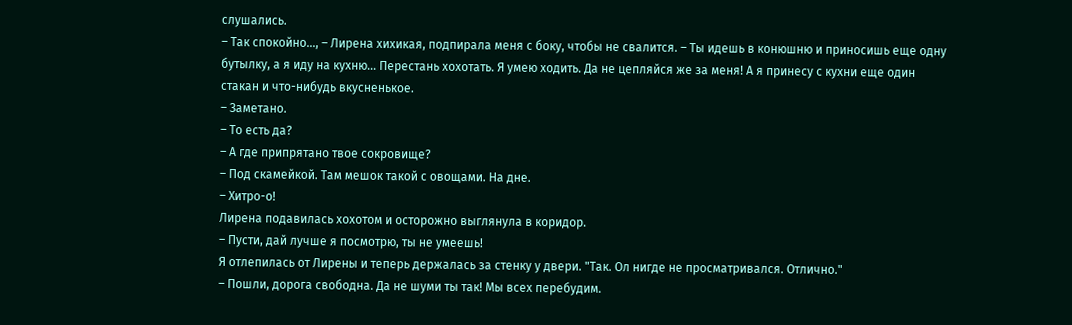слушались.
– Так спокойно…, – Лирена хихикая, подпирала меня с боку, чтобы не свалится. – Ты идешь в конюшню и приносишь еще одну бутылку, а я иду на кухню… Перестань хохотать. Я умею ходить. Да не цепляйся же за меня! А я принесу с кухни еще один стакан и что-нибудь вкусненькое.
– Заметано.
– То есть да?
– А где припрятано твое сокровище?
– Под скамейкой. Там мешок такой с овощами. На дне.
– Хитро-о!
Лирена подавилась хохотом и осторожно выглянула в коридор.
– Пусти, дай лучше я посмотрю, ты не умеешь!
Я отлепилась от Лирены и теперь держалась за стенку у двери. "Так. Ол нигде не просматривался. Отлично."
– Пошли, дорога свободна. Да не шуми ты так! Мы всех перебудим.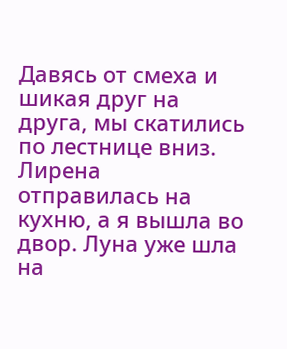Давясь от смеха и шикая друг на друга, мы скатились по лестнице вниз. Лирена отправилась на кухню, а я вышла во двор. Луна уже шла на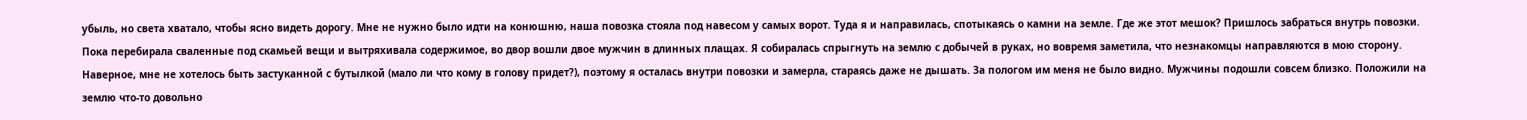убыль, но света хватало, чтобы ясно видеть дорогу. Мне не нужно было идти на конюшню, наша повозка стояла под навесом у самых ворот. Туда я и направилась, спотыкаясь о камни на земле. Где же этот мешок? Пришлось забраться внутрь повозки. Пока перебирала сваленные под скамьей вещи и вытряхивала содержимое, во двор вошли двое мужчин в длинных плащах. Я собиралась спрыгнуть на землю с добычей в руках, но вовремя заметила, что незнакомцы направляются в мою сторону. Наверное, мне не хотелось быть застуканной с бутылкой (мало ли что кому в голову придет?), поэтому я осталась внутри повозки и замерла, стараясь даже не дышать. За пологом им меня не было видно. Мужчины подошли совсем близко. Положили на землю что-то довольно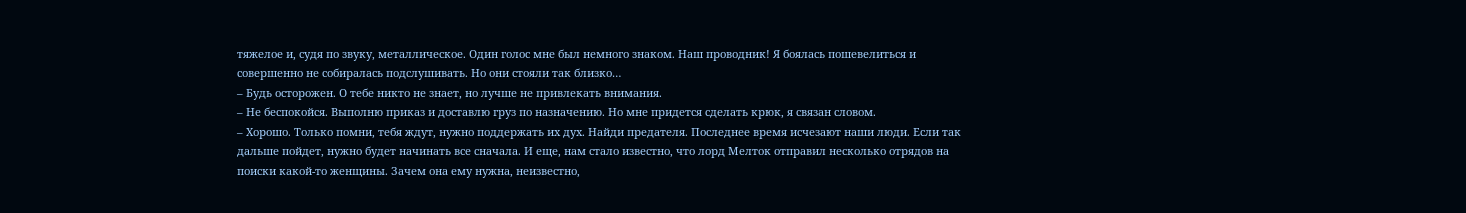тяжелое и, судя по звуку, металлическое. Один голос мне был немного знаком. Наш проводник! Я боялась пошевелиться и совершенно не собиралась подслушивать. Но они стояли так близко…
– Будь осторожен. О тебе никто не знает, но лучше не привлекать внимания.
– Не беспокойся. Выполню приказ и доставлю груз по назначению. Но мне придется сделать крюк, я связан словом.
– Хорошо. Только помни, тебя ждут, нужно поддержать их дух. Найди предателя. Последнее время исчезают наши люди. Если так дальше пойдет, нужно будет начинать все сначала. И еще, нам стало известно, что лорд Мелток отправил несколько отрядов на поиски какой-то женщины. Зачем она ему нужна, неизвестно,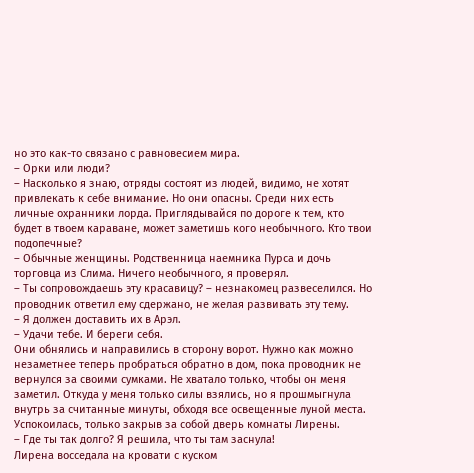но это как-то связано с равновесием мира.
– Орки или люди?
– Насколько я знаю, отряды состоят из людей, видимо, не хотят привлекать к себе внимание. Но они опасны. Среди них есть личные охранники лорда. Приглядывайся по дороге к тем, кто будет в твоем караване, может заметишь кого необычного. Кто твои подопечные?
– Обычные женщины. Родственница наемника Пурса и дочь торговца из Слима. Ничего необычного, я проверял.
– Ты сопровождаешь эту красавицу? – незнакомец развеселился. Но проводник ответил ему сдержано, не желая развивать эту тему.
– Я должен доставить их в Арэл.
– Удачи тебе. И береги себя.
Они обнялись и направились в сторону ворот. Нужно как можно незаметнее теперь пробраться обратно в дом, пока проводник не вернулся за своими сумками. Не хватало только, чтобы он меня заметил. Откуда у меня только силы взялись, но я прошмыгнула внутрь за считанные минуты, обходя все освещенные луной места. Успокоилась, только закрыв за собой дверь комнаты Лирены.
– Где ты так долго? Я решила, что ты там заснула!
Лирена восседала на кровати с куском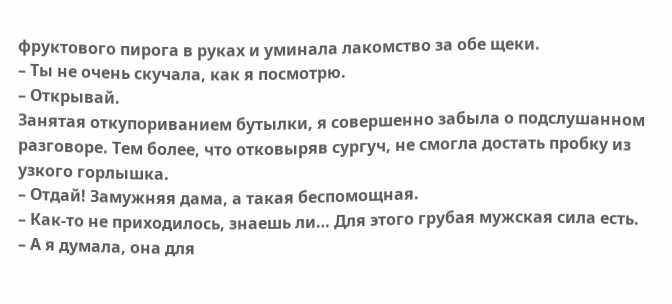фруктового пирога в руках и уминала лакомство за обе щеки.
– Ты не очень скучала, как я посмотрю.
– Открывай.
Занятая откупориванием бутылки, я совершенно забыла о подслушанном разговоре. Тем более, что отковыряв сургуч, не смогла достать пробку из узкого горлышка.
– Отдай! Замужняя дама, а такая беспомощная.
– Как-то не приходилось, знаешь ли… Для этого грубая мужская сила есть.
– А я думала, она для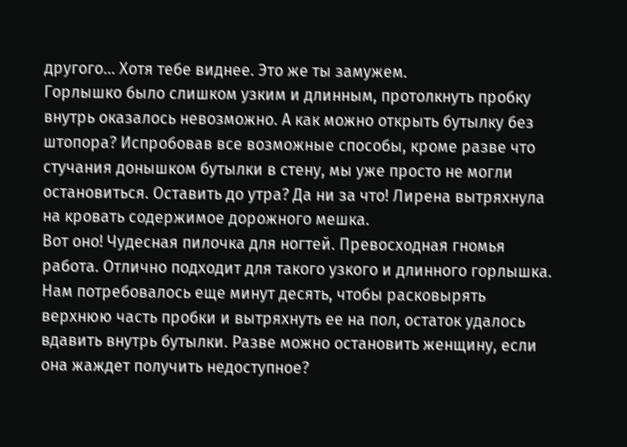другого… Хотя тебе виднее. Это же ты замужем.
Горлышко было слишком узким и длинным, протолкнуть пробку внутрь оказалось невозможно. А как можно открыть бутылку без штопора? Испробовав все возможные способы, кроме разве что стучания донышком бутылки в стену, мы уже просто не могли остановиться. Оставить до утра? Да ни за что! Лирена вытряхнула на кровать содержимое дорожного мешка.
Вот оно! Чудесная пилочка для ногтей. Превосходная гномья работа. Отлично подходит для такого узкого и длинного горлышка. Нам потребовалось еще минут десять, чтобы расковырять верхнюю часть пробки и вытряхнуть ее на пол, остаток удалось вдавить внутрь бутылки. Разве можно остановить женщину, если она жаждет получить недоступное?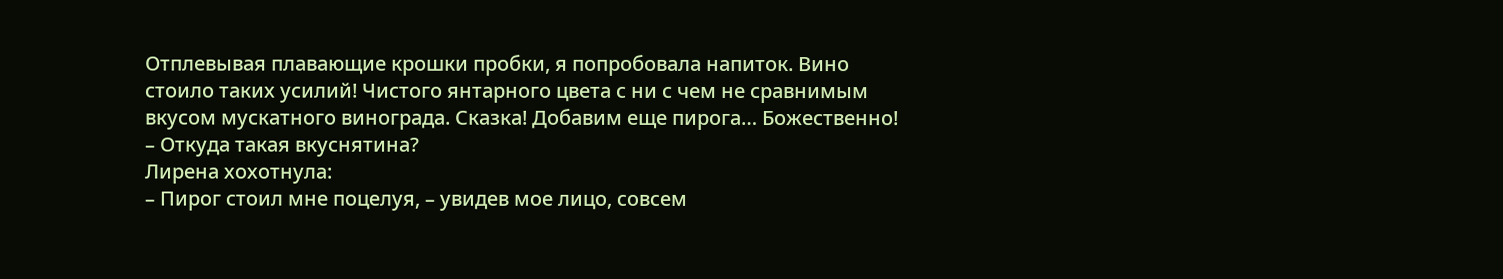Отплевывая плавающие крошки пробки, я попробовала напиток. Вино стоило таких усилий! Чистого янтарного цвета с ни с чем не сравнимым вкусом мускатного винограда. Сказка! Добавим еще пирога… Божественно!
– Откуда такая вкуснятина?
Лирена хохотнула:
– Пирог стоил мне поцелуя, – увидев мое лицо, совсем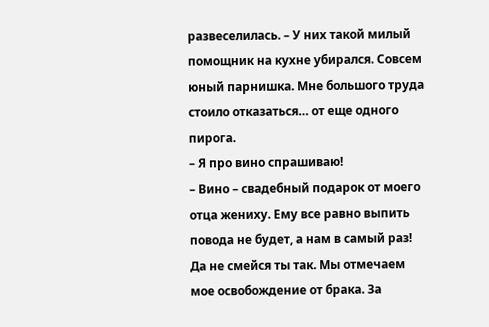развеселилась. – У них такой милый помощник на кухне убирался. Совсем юный парнишка. Мне большого труда стоило отказаться… от еще одного пирога.
– Я про вино спрашиваю!
– Вино – свадебный подарок от моего отца жениху. Ему все равно выпить повода не будет, а нам в самый раз! Да не смейся ты так. Мы отмечаем мое освобождение от брака. За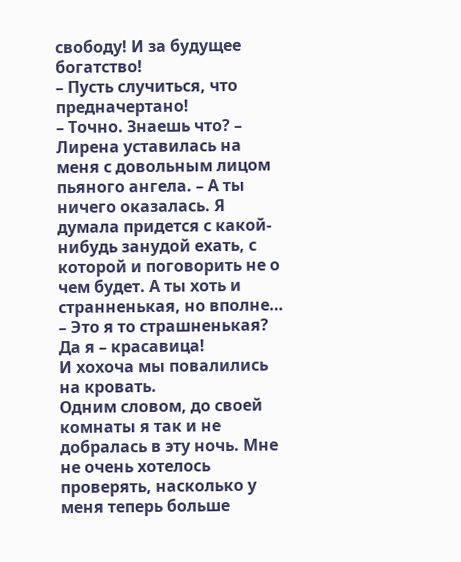свободу! И за будущее богатство!
– Пусть случиться, что предначертано!
– Точно. Знаешь что? – Лирена уставилась на меня с довольным лицом пьяного ангела. – А ты ничего оказалась. Я думала придется с какой-нибудь занудой ехать, с которой и поговорить не о чем будет. А ты хоть и странненькая, но вполне…
– Это я то страшненькая? Да я – красавица!
И хохоча мы повалились на кровать.
Одним словом, до своей комнаты я так и не добралась в эту ночь. Мне не очень хотелось проверять, насколько у меня теперь больше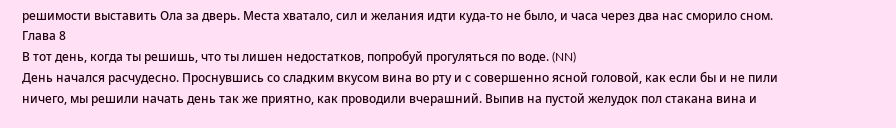решимости выставить Ола за дверь. Места хватало, сил и желания идти куда-то не было, и часа через два нас сморило сном.
Глава 8
В тот день, когда ты решишь, что ты лишен недостатков, попробуй прогуляться по воде. (NN)
День начался расчудесно. Проснувшись со сладким вкусом вина во рту и с совершенно ясной головой, как если бы и не пили ничего, мы решили начать день так же приятно, как проводили вчерашний. Выпив на пустой желудок пол стакана вина и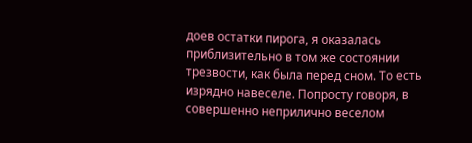доев остатки пирога, я оказалась приблизительно в том же состоянии трезвости, как была перед сном. То есть изрядно навеселе. Попросту говоря, в совершенно неприлично веселом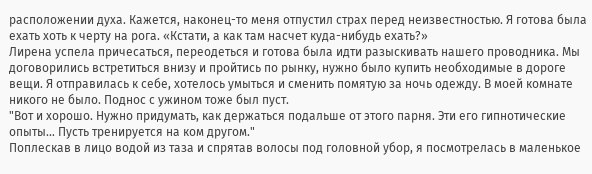расположении духа. Кажется, наконец-то меня отпустил страх перед неизвестностью. Я готова была ехать хоть к черту на рога. «Кстати, а как там насчет куда-нибудь ехать?»
Лирена успела причесаться, переодеться и готова была идти разыскивать нашего проводника. Мы договорились встретиться внизу и пройтись по рынку, нужно было купить необходимые в дороге вещи. Я отправилась к себе, хотелось умыться и сменить помятую за ночь одежду. В моей комнате никого не было. Поднос с ужином тоже был пуст.
"Вот и хорошо. Нужно придумать, как держаться подальше от этого парня. Эти его гипнотические опыты… Пусть тренируется на ком другом."
Поплескав в лицо водой из таза и спрятав волосы под головной убор, я посмотрелась в маленькое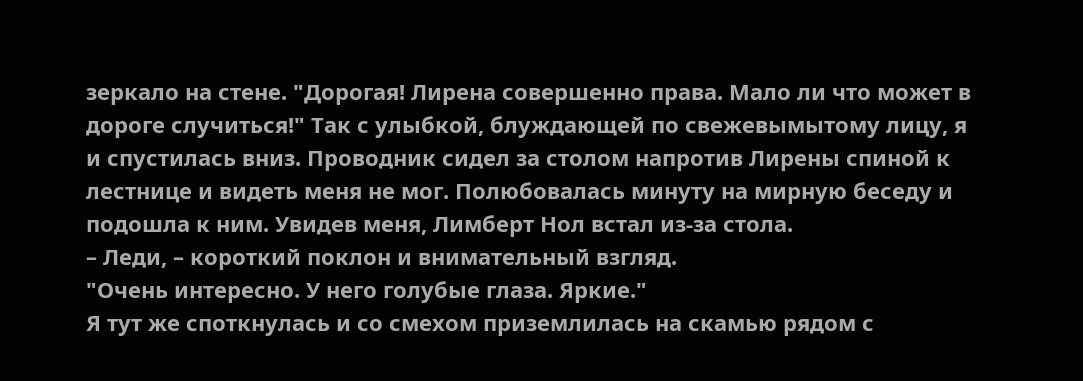зеркало на стене. "Дорогая! Лирена совершенно права. Мало ли что может в дороге случиться!" Так с улыбкой, блуждающей по свежевымытому лицу, я и спустилась вниз. Проводник сидел за столом напротив Лирены спиной к лестнице и видеть меня не мог. Полюбовалась минуту на мирную беседу и подошла к ним. Увидев меня, Лимберт Нол встал из-за стола.
– Леди, – короткий поклон и внимательный взгляд.
"Очень интересно. У него голубые глаза. Яркие."
Я тут же споткнулась и со смехом приземлилась на скамью рядом с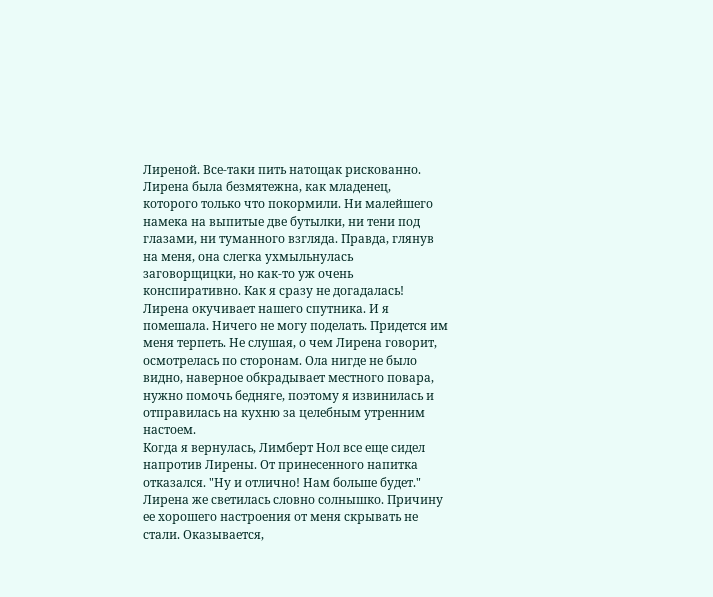Лиреной. Все-таки пить натощак рискованно. Лирена была безмятежна, как младенец, которого только что покормили. Ни малейшего намека на выпитые две бутылки, ни тени под глазами, ни туманного взгляда. Правда, глянув на меня, она слегка ухмыльнулась заговорщицки, но как-то уж очень конспиративно. Как я сразу не догадалась! Лирена окучивает нашего спутника. И я помешала. Ничего не могу поделать. Придется им меня терпеть. Не слушая, о чем Лирена говорит, осмотрелась по сторонам. Ола нигде не было видно, наверное обкрадывает местного повара, нужно помочь бедняге, поэтому я извинилась и отправилась на кухню за целебным утренним настоем.
Когда я вернулась, Лимберт Нол все еще сидел напротив Лирены. От принесенного напитка отказался. "Ну и отлично! Нам больше будет." Лирена же светилась словно солнышко. Причину ее хорошего настроения от меня скрывать не стали. Оказывается,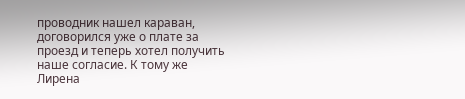проводник нашел караван, договорился уже о плате за проезд и теперь хотел получить наше согласие. К тому же Лирена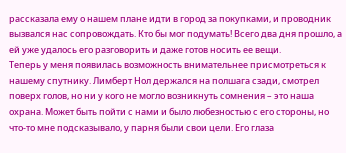рассказала ему о нашем плане идти в город за покупками, и проводник вызвался нас сопровождать. Кто бы мог подумать! Всего два дня прошло, а ей уже удалось его разговорить и даже готов носить ее вещи.
Теперь у меня появилась возможность внимательнее присмотреться к нашему спутнику. Лимберт Нол держался на полшага сзади, смотрел поверх голов, но ни у кого не могло возникнуть сомнения – это наша охрана. Может быть пойти с нами и было любезностью с его стороны, но что-то мне подсказывало, у парня были свои цели. Его глаза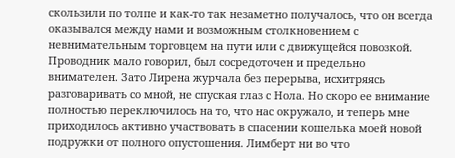скользили по толпе и как-то так незаметно получалось, что он всегда оказывался между нами и возможным столкновением с невнимательным торговцем на пути или с движущейся повозкой.
Проводник мало говорил, был сосредоточен и предельно внимателен. Зато Лирена журчала без перерыва, исхитряясь разговаривать со мной, не спуская глаз с Нола. Но скоро ее внимание полностью переключилось на то, что нас окружало, и теперь мне приходилось активно участвовать в спасении кошелька моей новой подружки от полного опустошения. Лимберт ни во что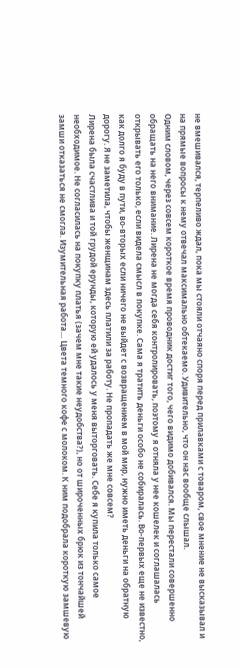не вмешивался, терпеливо ждал, пока мы стояли отчаяно споря перед прилавками с товаром, свое мнение не высказывал и на прямые вопросы к нему отвечал максимально обтекаемо. Удивительно, что он нас вообще слышал.
Одним словом, через совсем короткое время проводник достиг того, чего видимо добивался. Мы перестали совершенно обращать на него внимание. Лирена не могда себя контролировать, поэтому я отняла у нее кошелек и соглашалась открывать его только, если видела смысл в покупке. Сама я тратить деньги особо не собиралась. Во-первых еще не известно, как долго я буду в пути, во-вторых если ничего не выйдет с возвращением в мой мир, нужно иметь деньги на обратную дорогу. Я не заметила, чтобы женщинам здесь платили за работу. Не пропадать же мне совсем?
Лирена была счастлива и той грудой ерунды, которую ей удалось у меня выторговать. Себе я купила только самое необходимое. Не согласилась на покупку платья (зачем мне такие неудобства?), но от широченных брюк из тончайшей замши отказаться не смогла. Изумительная работа… Цвета темного кофе с молоком. К ним подобрала короткую замшевую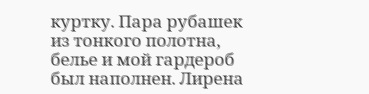куртку. Пара рубашек из тонкого полотна, белье и мой гардероб был наполнен. Лирена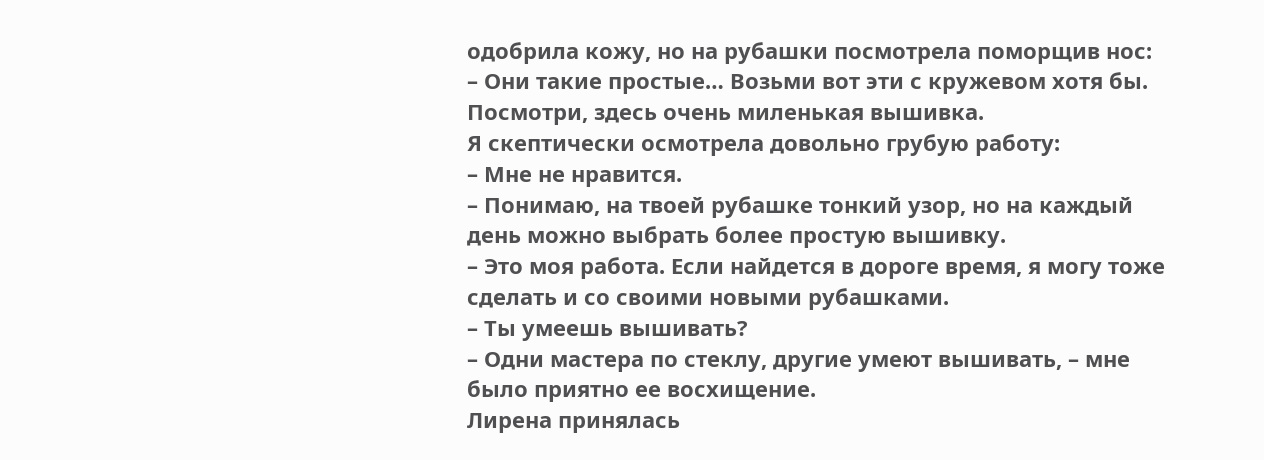одобрила кожу, но на рубашки посмотрела поморщив нос:
– Они такие простые… Возьми вот эти с кружевом хотя бы. Посмотри, здесь очень миленькая вышивка.
Я скептически осмотрела довольно грубую работу:
– Мне не нравится.
– Понимаю, на твоей рубашке тонкий узор, но на каждый день можно выбрать более простую вышивку.
– Это моя работа. Если найдется в дороге время, я могу тоже сделать и со своими новыми рубашками.
– Ты умеешь вышивать?
– Одни мастера по стеклу, другие умеют вышивать, – мне было приятно ее восхищение.
Лирена принялась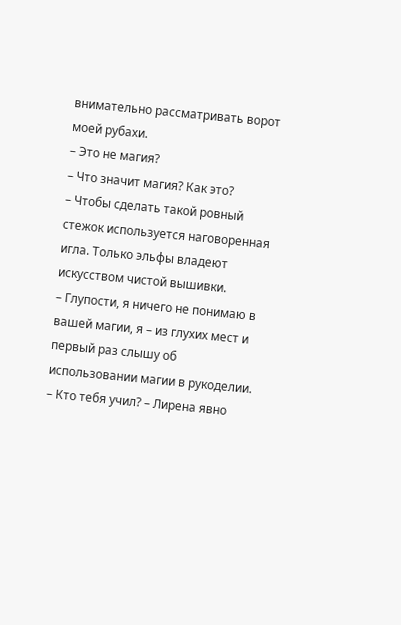внимательно рассматривать ворот моей рубахи.
– Это не магия?
– Что значит магия? Как это?
– Чтобы сделать такой ровный стежок используется наговоренная игла. Только эльфы владеют искусством чистой вышивки.
– Глупости, я ничего не понимаю в вашей магии, я – из глухих мест и первый раз слышу об использовании магии в рукоделии.
– Кто тебя учил? – Лирена явно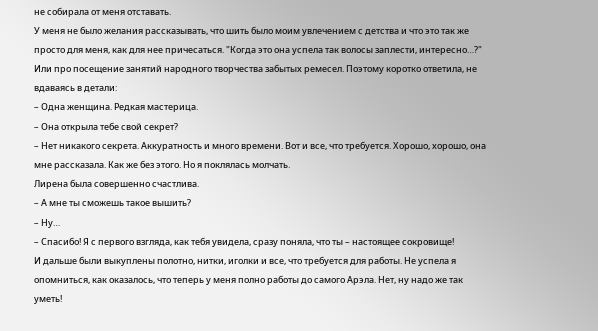не собирала от меня отставать.
У меня не было желания рассказывать, что шить было моим увлечением с детства и что это так же просто для меня, как для нее причесаться. "Когда это она успела так волосы заплести, интересно…?" Или про посещение занятий народного творчества забытых ремесел. Поэтому коротко ответила, не вдаваясь в детали:
– Одна женщина. Редкая мастерица.
– Она открыла тебе свой секрет?
– Нет никакого секрета. Аккуратность и много времени. Вот и все, что требуется. Хорошо, хорошо, она мне рассказала. Как же без этого. Но я поклялась молчать.
Лирена была совершенно счастлива.
– А мне ты сможешь такое вышить?
– Ну…
– Спасибо! Я с первого взгляда, как тебя увидела, сразу поняла, что ты – настоящее сокровище!
И дальше были выкуплены полотно, нитки, иголки и все, что требуется для работы. Не успела я опомниться, как оказалось, что теперь у меня полно работы до самого Арэла. Нет, ну надо же так уметь!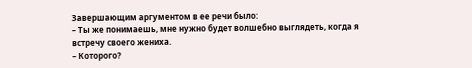Завершающим аргументом в ее речи было:
– Ты же понимаешь, мне нужно будет волшебно выглядеть, когда я встречу своего жениха.
– Которого?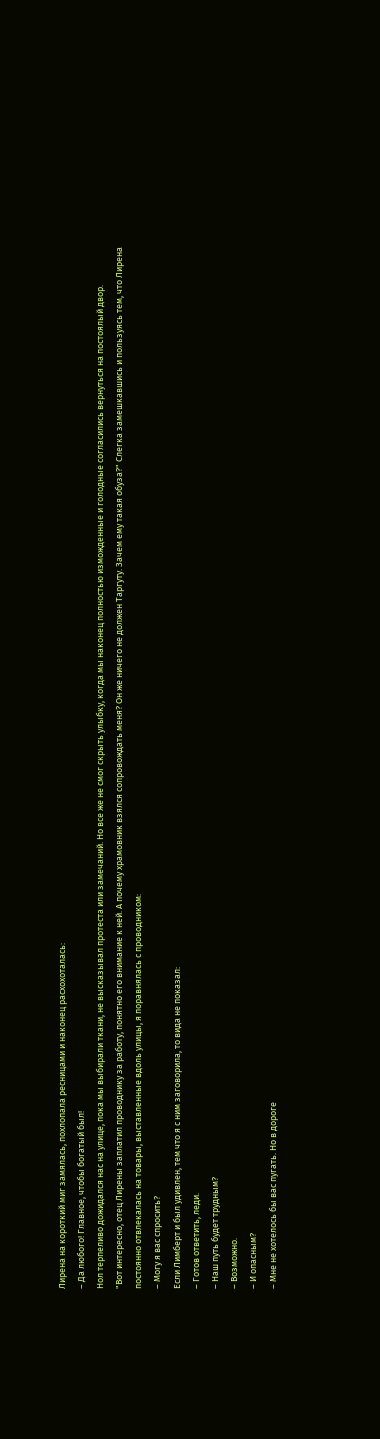Лирена на короткий миг замялась, похлопала ресницами и наконец расхохоталась:
– Да любого! Главное, чтобы богатый был!
Нол терпеливо дожидался нас на улице, пока мы выбирали ткани, не высказывал протеста или замечаний. Но все же не смог скрыть улыбку, когда мы наконец полностью изможденные и голодные согласились вернуться на постоялый двор.
"Вот интересно, отец Лирены заплатил проводнику за работу, понятно его внимание к ней. А почему храмовник взялся сопровождать меня? Он же ничего не должен Таргуту. Зачем ему такая обуза?" Слегка замешкавшись и пользуясь тем, что Лирена постоянно отвлекалась на товары, выставленные вдоль улицы, я поравнялась с проводником:
– Могу я вас спросить?
Если Лимберт и был удивлен, тем что я с ним заговорила, то вида не показал:
– Готов ответить, леди.
– Наш путь будет трудным?
– Возможно.
– И опасным?
– Мне не хотелось бы вас пугать. Но в дороге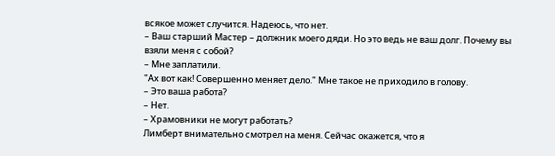всякое может случится. Надеюсь, что нет.
– Ваш старший Мастер – должник моего дяди. Но это ведь не ваш долг. Почему вы взяли меня с собой?
– Мне заплатили.
"Ах вот как! Совершенно меняет дело." Мне такое не приходило в голову.
– Это ваша работа?
– Нет.
– Храмовники не могут работать?
Лимберт внимательно смотрел на меня. Сейчас окажется, что я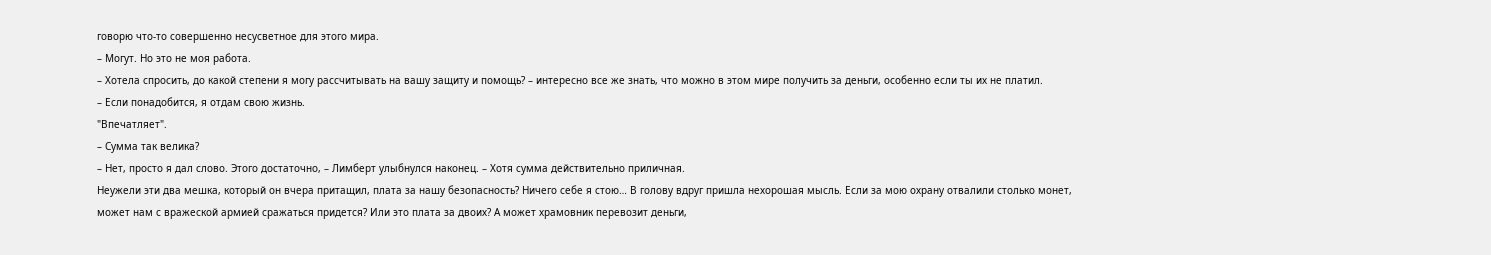говорю что-то совершенно несусветное для этого мира.
– Могут. Но это не моя работа.
– Хотела спросить, до какой степени я могу рассчитывать на вашу защиту и помощь? – интересно все же знать, что можно в этом мире получить за деньги, особенно если ты их не платил.
– Если понадобится, я отдам свою жизнь.
"Впечатляет".
– Сумма так велика?
– Нет, просто я дал слово. Этого достаточно, – Лимберт улыбнулся наконец. – Хотя сумма действительно приличная.
Неужели эти два мешка, который он вчера притащил, плата за нашу безопасность? Ничего себе я стою… В голову вдруг пришла нехорошая мысль. Если за мою охрану отвалили столько монет, может нам с вражеской армией сражаться придется? Или это плата за двоих? А может храмовник перевозит деньги,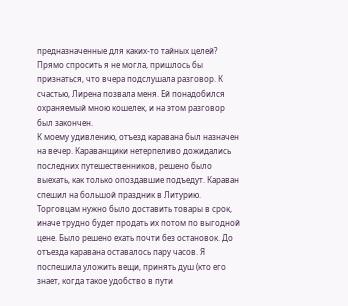предназначенные для каких-то тайных целей? Прямо спросить я не могла, пришлось бы признаться, что вчера подслушала разговор. К счастью, Лирена позвала меня. Ей понадобился охраняемый мною кошелек, и на этом разговор был закончен.
К моему удивлению, отъезд каравана был назначен на вечер. Караванщики нетерпеливо дожидались последних путешественников, решено было выехать, как только опоздавшие подъедут. Караван спешил на большой праздник в Литурию. Торговцам нужно было доставить товары в срок, иначе трудно будет продать их потом по выгодной цене. Было решено ехать почти без остановок. До отъезда каравана оставалось пару часов. Я поспешила уложить вещи, принять душ (кто его знает, когда такое удобство в пути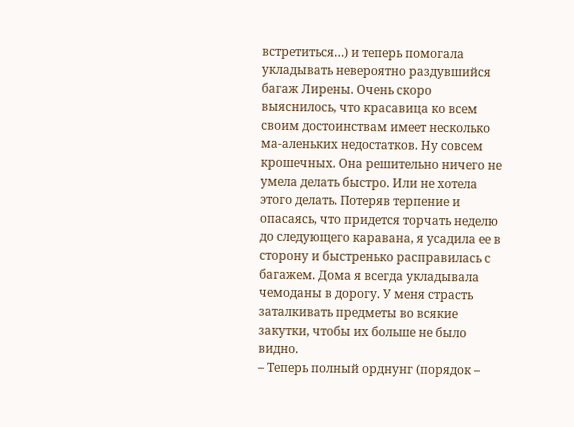встретиться…) и теперь помогала укладывать невероятно раздувшийся багаж Лирены. Очень скоро выяснилось, что красавица ко всем своим достоинствам имеет несколько ма-аленьких недостатков. Ну совсем крошечных. Она решительно ничего не умела делать быстро. Или не хотела этого делать. Потеряв терпение и опасаясь, что придется торчать неделю до следующего каравана, я усадила ее в сторону и быстренько расправилась с багажем. Дома я всегда укладывала чемоданы в дорогу. У меня страсть заталкивать предметы во всякие закутки, чтобы их больше не было видно.
– Теперь полный орднунг (порядок –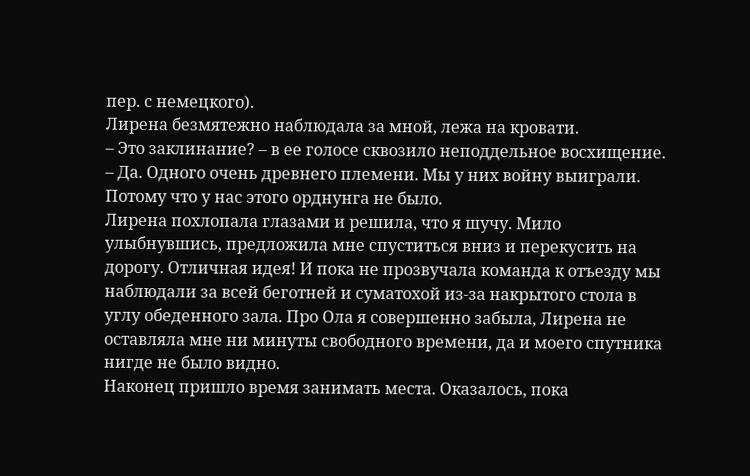пер. с немецкого).
Лирена безмятежно наблюдала за мной, лежа на кровати.
– Это заклинание? – в ее голосе сквозило неподдельное восхищение.
– Да. Одного очень древнего племени. Мы у них войну выиграли. Потому что у нас этого орднунга не было.
Лирена похлопала глазами и решила, что я шучу. Мило улыбнувшись, предложила мне спуститься вниз и перекусить на дорогу. Отличная идея! И пока не прозвучала команда к отъезду мы наблюдали за всей беготней и суматохой из-за накрытого стола в углу обеденного зала. Про Ола я совершенно забыла, Лирена не оставляла мне ни минуты свободного времени, да и моего спутника нигде не было видно.
Наконец пришло время занимать места. Оказалось, пока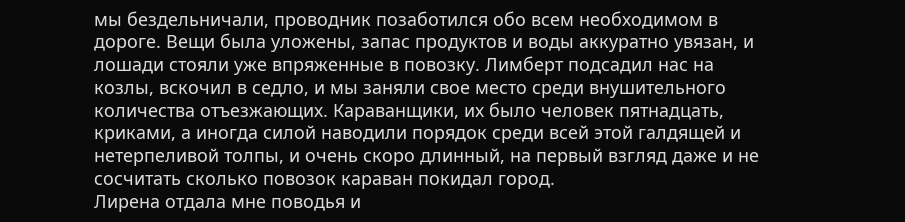мы бездельничали, проводник позаботился обо всем необходимом в дороге. Вещи была уложены, запас продуктов и воды аккуратно увязан, и лошади стояли уже впряженные в повозку. Лимберт подсадил нас на козлы, вскочил в седло, и мы заняли свое место среди внушительного количества отъезжающих. Караванщики, их было человек пятнадцать, криками, а иногда силой наводили порядок среди всей этой галдящей и нетерпеливой толпы, и очень скоро длинный, на первый взгляд даже и не сосчитать сколько повозок караван покидал город.
Лирена отдала мне поводья и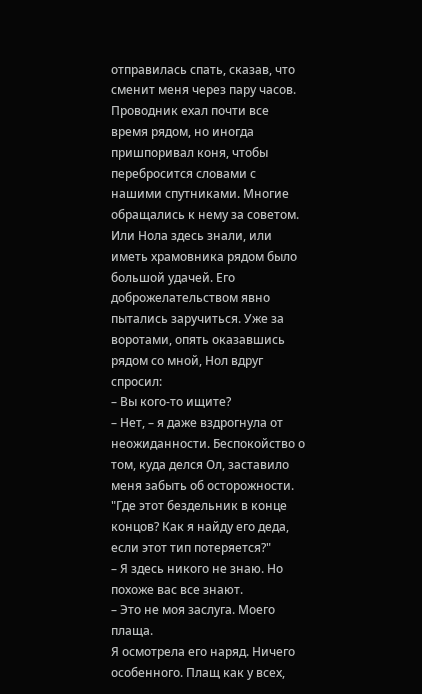отправилась спать, сказав, что сменит меня через пару часов. Проводник ехал почти все время рядом, но иногда пришпоривал коня, чтобы перебросится словами с нашими спутниками. Многие обращались к нему за советом. Или Нола здесь знали, или иметь храмовника рядом было большой удачей. Его доброжелательством явно пытались заручиться. Уже за воротами, опять оказавшись рядом со мной, Нол вдруг спросил:
– Вы кого-то ищите?
– Нет, – я даже вздрогнула от неожиданности. Беспокойство о том, куда делся Ол, заставило меня забыть об осторожности.
"Где этот бездельник в конце концов? Как я найду его деда, если этот тип потеряется?"
– Я здесь никого не знаю. Но похоже вас все знают.
– Это не моя заслуга. Моего плаща.
Я осмотрела его наряд. Ничего особенного. Плащ как у всех,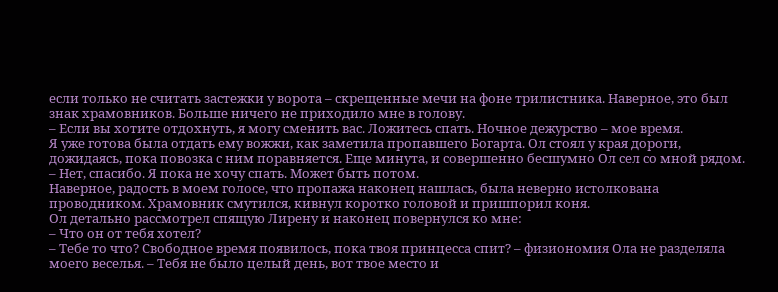если только не считать застежки у ворота – скрещенные мечи на фоне трилистника. Наверное, это был знак храмовников. Больше ничего не приходило мне в голову.
– Если вы хотите отдохнуть, я могу сменить вас. Ложитесь спать. Ночное дежурство – мое время.
Я уже готова была отдать ему вожжи, как заметила пропавшего Богарта. Ол стоял у края дороги, дожидаясь, пока повозка с ним поравняется. Еще минута, и совершенно бесшумно Ол сел со мной рядом.
– Нет, спасибо. Я пока не хочу спать. Может быть потом.
Наверное, радость в моем голосе, что пропажа наконец нашлась, была неверно истолкована проводником. Храмовник смутился, кивнул коротко головой и пришпорил коня.
Ол детально рассмотрел спящую Лирену и наконец повернулся ко мне:
– Что он от тебя хотел?
– Тебе то что? Свободное время появилось, пока твоя принцесса спит? – физиономия Ола не разделяла моего веселья. – Тебя не было целый день, вот твое место и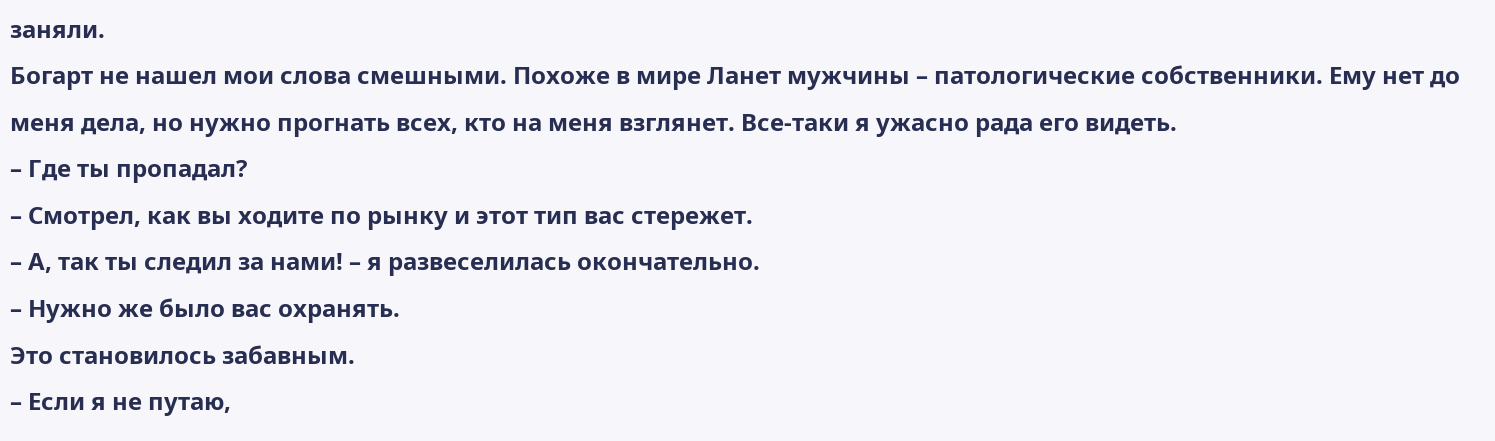заняли.
Богарт не нашел мои слова смешными. Похоже в мире Ланет мужчины – патологические собственники. Ему нет до меня дела, но нужно прогнать всех, кто на меня взглянет. Все-таки я ужасно рада его видеть.
– Где ты пропадал?
– Смотрел, как вы ходите по рынку и этот тип вас стережет.
– А, так ты следил за нами! – я развеселилась окончательно.
– Нужно же было вас охранять.
Это становилось забавным.
– Если я не путаю,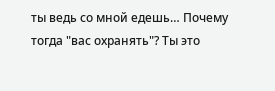ты ведь со мной едешь… Почему тогда "вас охранять"? Ты это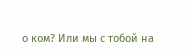о ком? Или мы с тобой на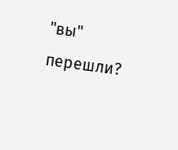"вы" перешли?